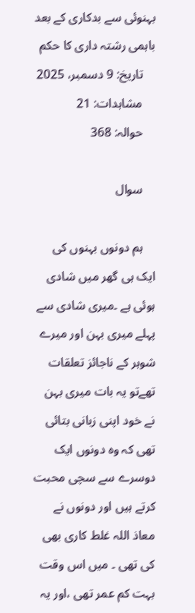بہنوئی سے بدکاری کے بعد باہمی رشتہ داری کا حکم
    تاریخ: 9 دسمبر، 2025
    مشاہدات: 21
    حوالہ: 368

    سوال

    ہم دونوں بہنوں کی ایک ہی گھر میں شادی ہوئی ہے ۔میری شادی سے پہلے میری بہن اور میرے شوہر کے ناجائز تعلقات تھےتو یہ بات میری بہن نے خود اپنی زبانی بتائی تھی کہ وہ دونوں ایک دوسرے سے سچی محبت کرتے ہیں اور دونوں نے معاذ اللہ غلط کاری بھی کی تھی ۔ میں اس وقت بہت کم عمر تھی ،اور یہ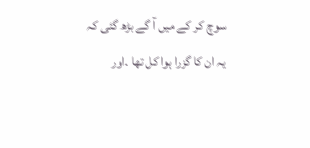سوچ کر کے میں آ گے بڑھ گئی کہ یہ ان کا گزرا ہوا کل تھا ۔اور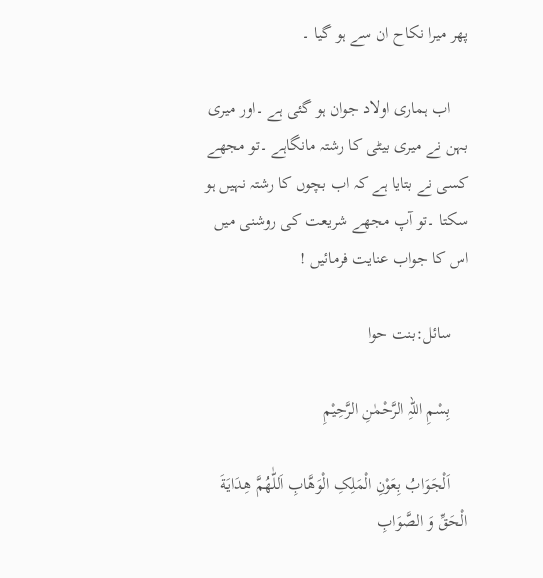پھر میرا نکاح ان سے ہو گیا ۔

    اب ہماری اولاد جوان ہو گئی ہے ۔اور میری بہن نے میری بیٹی کا رشتہ مانگاہے ۔تو مجھے کسی نے بتایا ہے کہ اب بچوں کا رشتہ نہیں ہو سکتا ۔تو آپ مجھے شریعت کی روشنی میں اس کا جواب عنایت فرمائیں !

    سائل:بنت حوا

    بِسْمِ اللہِ الرَّحْمٰنِ الرَّحِيْمِ

    اَلْجَوَابُ بِعَوْنِ الْمَلِکِ الْوَھَّابِ اَللّٰھُمَّ ھِدَايَةَ الْحَقِّ وَ الصَّوَابِ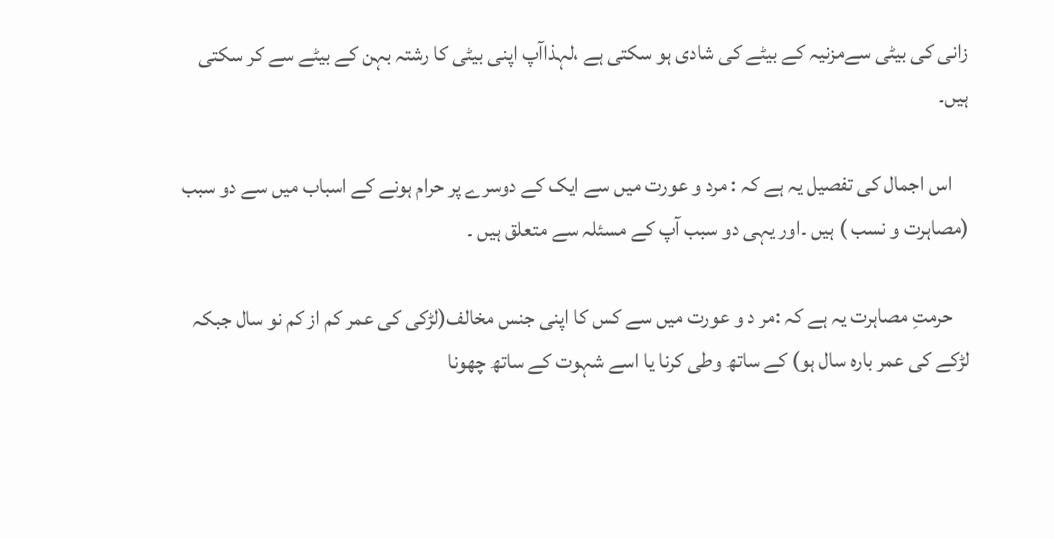زانی کی بیٹی سےمزنیہ کے بیٹے کی شادی ہو سکتی ہے ،لہذاآپ اپنی بیٹی کا رشتہ بہن کے بیٹے سے کر سکتی ہیں۔

    اس اجمال کی تفصیل یہ ہے کہ : مرد و عورت میں سے ایک کے دوسرے پر حرام ہونے کے اسباب میں سے دو سبب (مصاہرت و نسب ) ہیں ۔اور یہی دو سبب آپ کے مسئلہ سے متعلق ہیں ۔

    حرمتِ مصاہرت یہ ہے کہ :مر د و عورت میں سے کس کا اپنی جنس مخالف(لڑکی کی عمر کم از کم نو سال جبکہ لڑکے کی عمر بارہ سال ہو) کے ساتھ وطی کرنا یا اسے شہوت کے ساتھ چھونا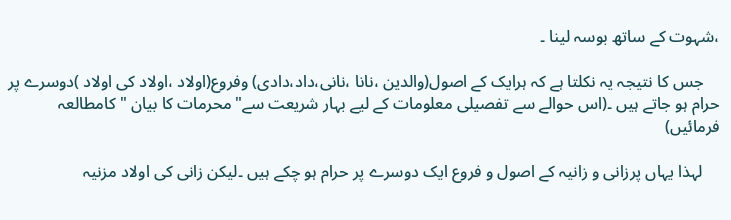،شہوت کے ساتھ بوسہ لینا ۔

    جس کا نتیجہ یہ نکلتا ہے کہ ہرایک کے اصول(والدین ،نانا ،نانی،داد،دادی) وفروع(اولاد ،اولاد کی اولاد )دوسرے پر حرام ہو جاتے ہیں ۔(اس حوالے سے تفصیلی معلومات کے لیے بہار شریعت سے"محرمات کا بیان "کامطالعہ فرمائیں)

    لہذا یہاں پرزانی و زانیہ کے اصول و فروع ایک دوسرے پر حرام ہو چکے ہیں ۔لیکن زانی کی اولاد مزنیہ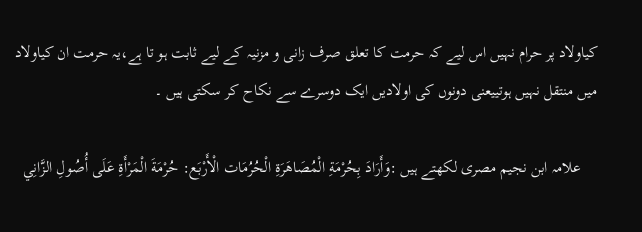کیاولاد پر حرام نہیں اس لیے کہ حرمت کا تعلق صرف زانی و مزنیہ کے لیے ثابت ہو تا ہے،یہ حرمت ان کیاولاد میں منتقل نہیں ہوتییعنی دونوں کی اولادیں ایک دوسرے سے نکاح کر سکتی ہیں ۔

    علامہ ابن نجیم مصری لکھتے ہیں :وَأَرَادَ بِحُرْمَةِ الْمُصَاهَرَةِ الْحُرُمَات الْأَرْبَع: حُرْمَةَ الْمَرْأَةِ عَلَی أُصُولِ الزَّانِي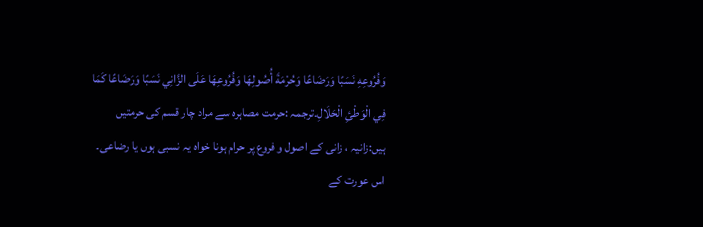وَفُرُوعِهِ نَسَبًا وَرَضَاعًا وَحُرْمَةَ أُصُولِهَا وَفُرُوعِهَا عَلَی الزَّانِي نَسَبًا وَرَضَاعًا کَمَا فِي الْوَطْئِ الْحَلَالِ۔ترجمہ :حرمت مصاہرہ سے مراد چار قسم کی حرمتیں ہیں:زانیہ ، زانی کے اصول و فروع پر حرام ہونا خواہ یہ نسبی ہوں یا رضاعی۔ اس عورت کے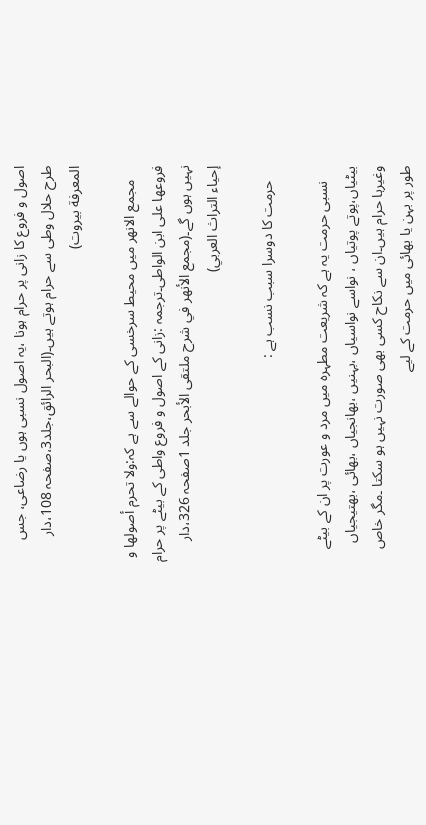اصول و فروع کا زانی پر حرام ہونا ،یہ اصول نسبی ہوں یا رضاعی، جس طرح حلال وطی سے حرام ہوتے ہیں۔(البحر الرائق،جلد3،صفحہ 108،دار المعرفة بیروت)

    مجمع الانھر میں محیط سرخسی کے حوالے سے ہے کہ:ولا تحرم أصولھا و فروعھا علی ابن الواطی۔ترجمہ :زانی کے اصول و فروع واطی کے بیٹے پر حرام نہیں ہوں گے۔(مجمع الأنهر في شرح ملتقى الأبحر جلد 1صفحہ 326،دار إحياء التراث العربي)

    حرمت کا دوسرا سبب نسب ہے :

    نسبی حرمت یہ ہے کہ شریعت مطہرہ میں مرد و عورت پر ان کے بیٹے بیٹیاں،پوتے پوتیاں ، نواسے نواسیاں ،بہنیں ،بھانجیاں ،بھائی ،بھتیجیاں وغیرہا حرام ہیں۔ان سے نکاح کسی بھی صورت نہیں ہو سکتا ۔مگر خاص طور پر بہن یا بھائی میں حرمت کے لیے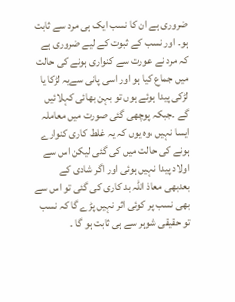ضروری ہے ان کا نسب ایک ہی مرد سے ثابت ہو۔ اور نسب کے ثبوت کے لیے ضروری ہے کہ مرد نے عورت سے کنواری ہونے کی حالت میں جماع کیا ہو اور اسی پانی سےیہ لڑکا یا لڑکی پیدا ہوئے ہوں تو بہن بھائی کہلائیں گے ۔جبکہ پوچھی گئی صورت میں معاملہ ایسا نہیں ،وہ یوں کہ یہ غلط کاری کنوارے ہونے کی حالت میں کی گئی لیکن اس سے اولاد پیدا نہیں ہوئی اور اگر شادی کے بعدبھی معاذ اللہ بد کاری کی گئی تو اس سے بھی نسب پر کوئی اثر نہیں پڑے گا کہ نسب تو حقیقی شوہر سے ہی ثابت ہو گا ۔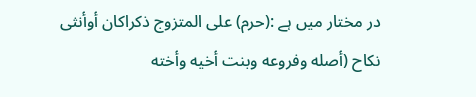در مختار میں ہے :(حرم) على المتزوج ذكراكان أوأنثى نكاح (أصله وفروعه وبنت أخيه وأخته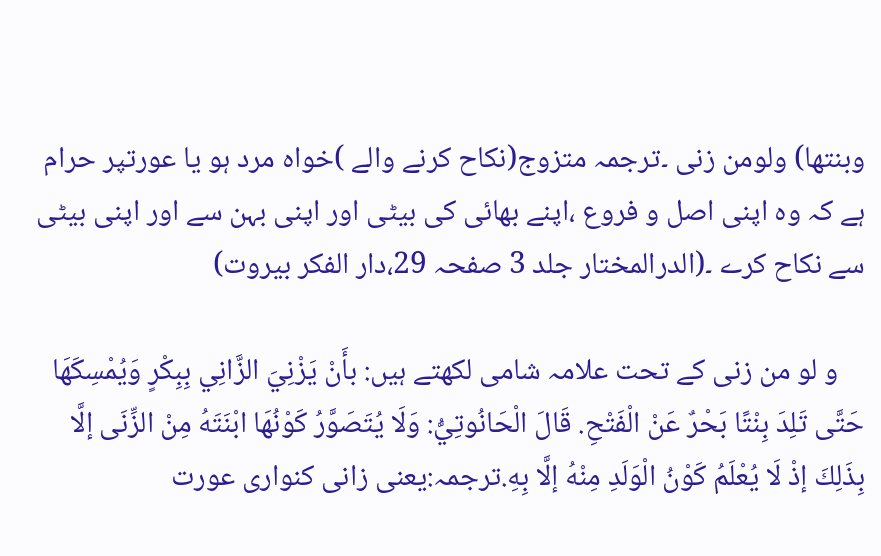وبنتها) ولومن زنى ۔ترجمہ متزوج(نکاح کرنے والے )خواہ مرد ہو یا عورتپر حرام ہے کہ وہ اپنی اصل و فروع ،اپنے بھائی کی بیٹی اور اپنی بہن سے اور اپنی بیٹی سے نکاح کرے ۔(الدرالمختار جلد 3 صفحہ 29،دار الفکر بیروت)

    و لو من زنی کے تحت علامہ شامی لکھتے ہیں: بأَنْ يَزْنِيَ الزَّانِي بِبِكْرٍ وَيُمْسِكَهَا حَتَّى تَلِدَ بِنْتًا بَحْرٌ عَنْ الْفَتْحِ. قَالَ الْحَانُوتِيُّ: وَلَا يُتَصَوَّرُ كَوْنُهَا ابْنَتَهُ مِنْ الزِّنَى إلَّا بِذَلِكَ إذْ لَا يُعْلَمُ كَوْنُ الْوَلَدِ مِنْهُ إلَّا بِهِ.ترجمہ:یعنی زانی کنواری عورت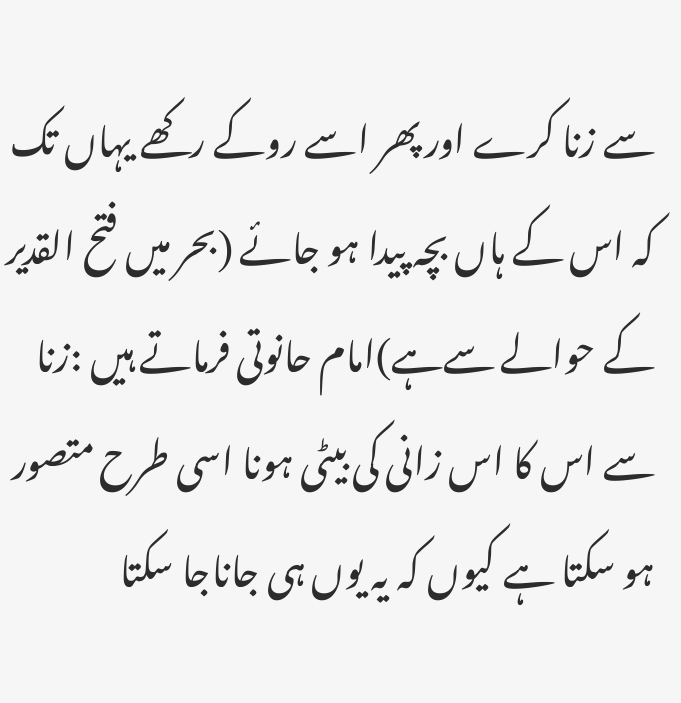سے زنا کرے اور پھر اسے روکے رکھے یہاں تک کہ اس کے ہاں بچہ پیدا ہو جائے (بحر میں فتح القدیر کے حوالے سےہے)امام حانوتی فرماتے ہیں :زنا سے اس کا اس زانی کی بیٹی ہونا اسی طرح متصور ہو سکتا ہے کیوں کہ یہ یوں ہی جاناجا سکتا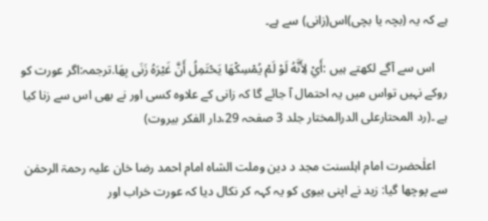ہے کہ یہ (بچہ یا بچی)اس(زانی) سے ہے۔

    اس سے آگے لکھتے ہیں :أَيْ لِأَنَّهُ لَوْ لَمْ يُمْسِكْهَا يَحْتَمِلُ أَنَّ غَيْرَهُ زَنَى بِهَا.ترجمہ:اگر عورت کو روکے نہیں تواس میں یہ احتمال آ جائے گا کہ زانی کے علاوہ کسی اور نے بھی اس سے زنا کیا ہے ۔(رد المحتارعلی الدرالمختار جلد 3 صفحہ 29،دار الفکر بیروت)

    اعلٰحضرت امام اہلسنت مجد د دین وملت الشاہ امام احمد رضا خان علیہ رحمۃ الرحمٰن سے پوچھا گیا: زید نے اپنی بیوی کو یہ کہہ کر نکال دیا کہ عورت خراب اور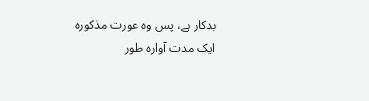بدکار ہے، پس وہ عورت مذکورہ ایک مدت آوارہ طور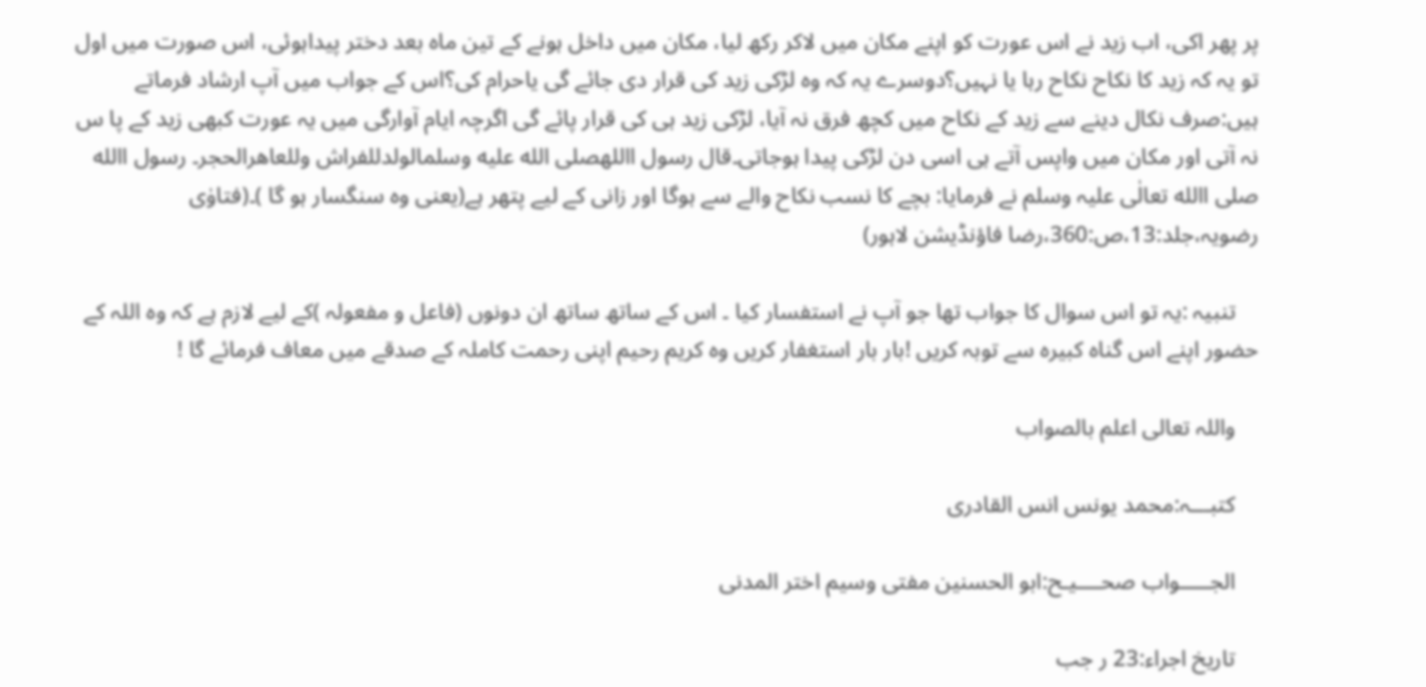پر پھر اکی، اب زید نے اس عورت کو اپنے مکان میں لاکر رکھ لیا، مکان میں داخل ہونے کے تین ماہ بعد دختر پیداہوئی، اس صورت میں اول تو یہ کہ زید کا نکاح نکاح رہا یا نہیں؟دوسرے یہ کہ وہ لڑکی زید کی قرار دی جائے گی یاحرام کی؟اس کے جواب میں آپ ارشاد فرماتے ہیں:صرف نکال دینے سے زید کے نکاح میں کچھ فرق نہ آیا، لڑکی زید ہی کی قرار پائے گی اگرچہ ایام آوارگی میں یہ عورت کبھی زید کے پا س نہ آتی اور مکان میں واپس آتے ہی اسی دن لڑکی پیدا ہوجاتی۔قال رسول االلهصلى الله عليه وسلمالولدللفراش وللعاھرالحجر۔ رسول االله صلی االله تعالٰی علیہ وسلم نے فرمایا: بچے کا نسب نکاح والے سے ہوگا اور زانی کے لیے پتھر ہے(یعنی وہ سنگسار ہو گا )۔(فتاوٰی رضویہ،جلد:13،ص:360،رضا فاؤنڈیشن لاہور)

    تنبیہ :یہ تو اس سوال کا جواب تھا جو آپ نے استفسار کیا ۔ اس کے ساتھ ساتھ ان دونوں (فاعل و مفعولہ )کے لیے لازم ہے کہ وہ اللہ کے حضور اپنے اس گناہ کبیرہ سے توبہ کریں !بار بار استغفار کریں وہ کریم رحیم اپنی رحمت کاملہ کے صدقے میں معاف فرمائے گا !

    واللہ تعالی اعلم بالصواب

    کتبـــہ:محمد یونس انس القادری

    الجـــــواب صحــــیـح:ابو الحسنین مفتی وسیم اختر المدنی

    تاریخ اجراء:23 ر جب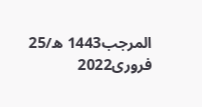المرجب1443 ھ/25 فروری2022